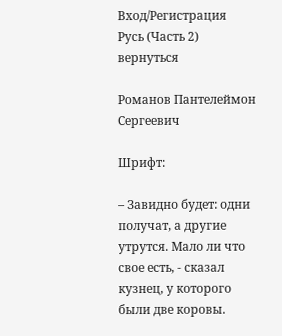Вход/Регистрация
Русь (Часть 2)
вернуться

Романов Пантелеймон Сергеевич

Шрифт:

– Завидно будет: одни получат, а другие утрутся. Мало ли что свое есть, - сказал кузнец, у которого были две коровы.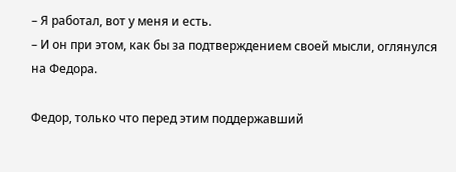– Я работал, вот у меня и есть.
– И он при этом, как бы за подтверждением своей мысли, оглянулся на Федора.

Федор, только что перед этим поддержавший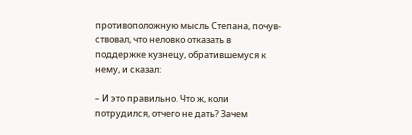противоположную мысль Степана, почув-ствовал, что неловко отказать в поддержке кузнецу, обратившемуся к нему, и сказал:

– И это правильно. Что ж, коли потрудился, отчего не дать? Зачем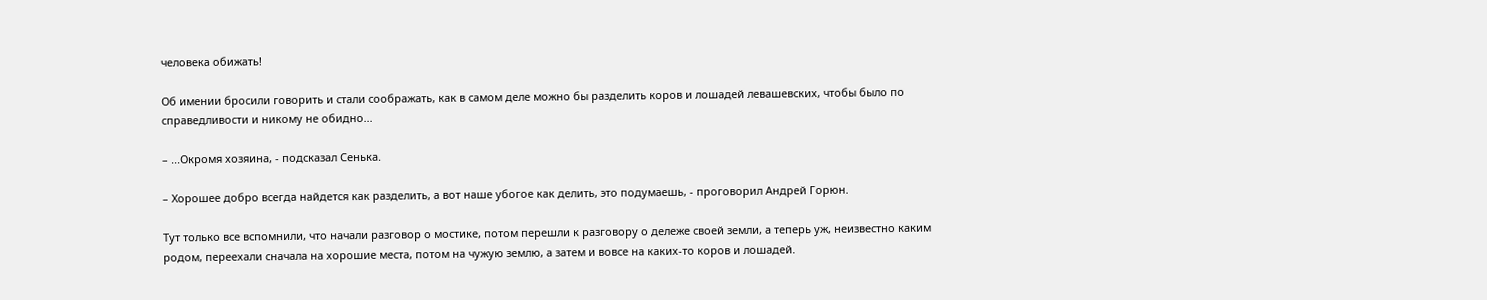человека обижать!

Об имении бросили говорить и стали соображать, как в самом деле можно бы разделить коров и лошадей левашевских, чтобы было по справедливости и никому не обидно...

– ...Окромя хозяина, - подсказал Сенька.

– Хорошее добро всегда найдется как разделить, а вот наше убогое как делить, это подумаешь, - проговорил Андрей Горюн.

Тут только все вспомнили, что начали разговор о мостике, потом перешли к разговору о дележе своей земли, а теперь уж, неизвестно каким родом, переехали сначала на хорошие места, потом на чужую землю, а затем и вовсе на каких-то коров и лошадей.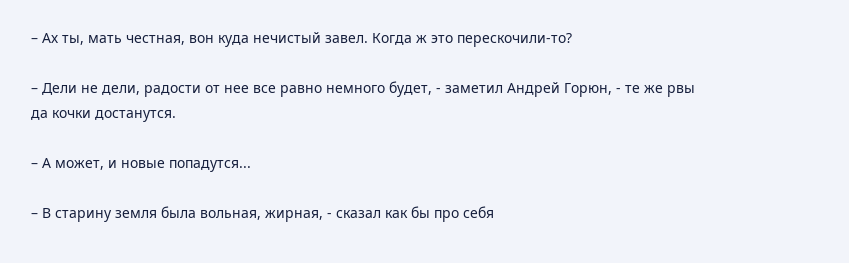– Ах ты, мать честная, вон куда нечистый завел. Когда ж это перескочили-то?

– Дели не дели, радости от нее все равно немного будет, - заметил Андрей Горюн, - те же рвы да кочки достанутся.

– А может, и новые попадутся...

– В старину земля была вольная, жирная, - сказал как бы про себя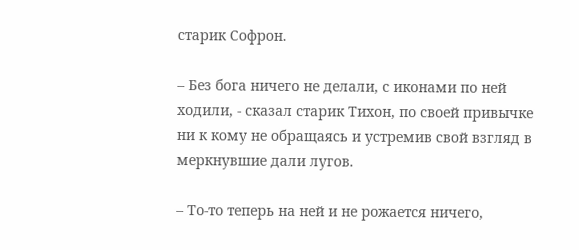старик Софрон.

– Без бога ничего не делали, с иконами по ней ходили, - сказал старик Тихон, по своей привычке ни к кому не обращаясь и устремив свой взгляд в меркнувшие дали лугов.

– То-то теперь на ней и не рожается ничего,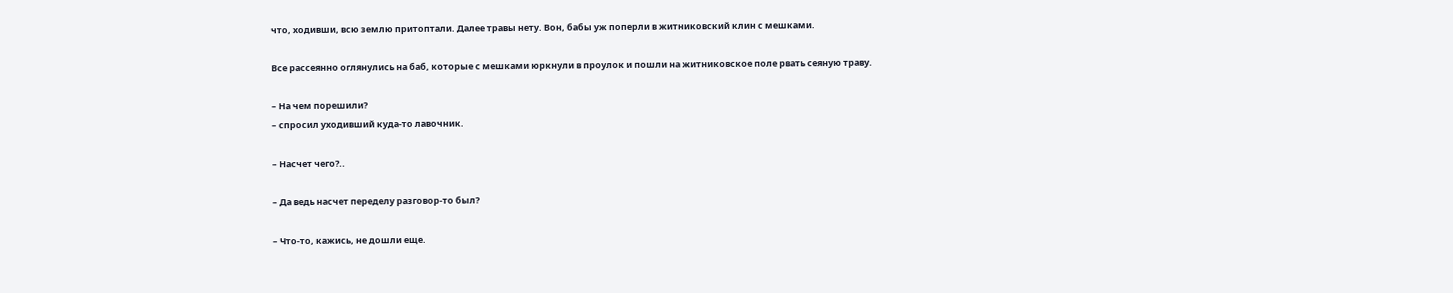что, ходивши, всю землю притоптали. Далее травы нету. Вон, бабы уж поперли в житниковский клин с мешками.

Все рассеянно оглянулись на баб, которые с мешками юркнули в проулок и пошли на житниковское поле рвать сеяную траву.

– На чем порешили?
– спросил уходивший куда-то лавочник.

– Насчет чего?..

– Да ведь насчет переделу разговор-то был?

– Что-то, кажись, не дошли еще.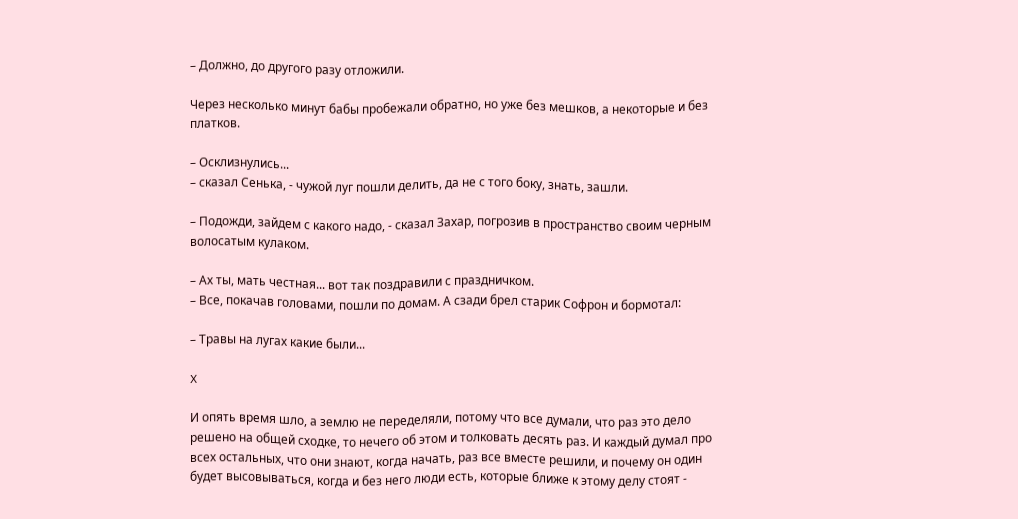– Должно, до другого разу отложили.

Через несколько минут бабы пробежали обратно, но уже без мешков, а некоторые и без платков.

– Осклизнулись...
– сказал Сенька, - чужой луг пошли делить, да не с того боку, знать, зашли.

– Подожди, зайдем с какого надо, - сказал Захар, погрозив в пространство своим черным волосатым кулаком.

– Ах ты, мать честная... вот так поздравили с праздничком.
– Все, покачав головами, пошли по домам. А сзади брел старик Софрон и бормотал:

– Травы на лугах какие были...

X

И опять время шло, а землю не переделяли, потому что все думали, что раз это дело решено на общей сходке, то нечего об этом и толковать десять раз. И каждый думал про всех остальных, что они знают, когда начать, раз все вместе решили, и почему он один будет высовываться, когда и без него люди есть, которые ближе к этому делу стоят -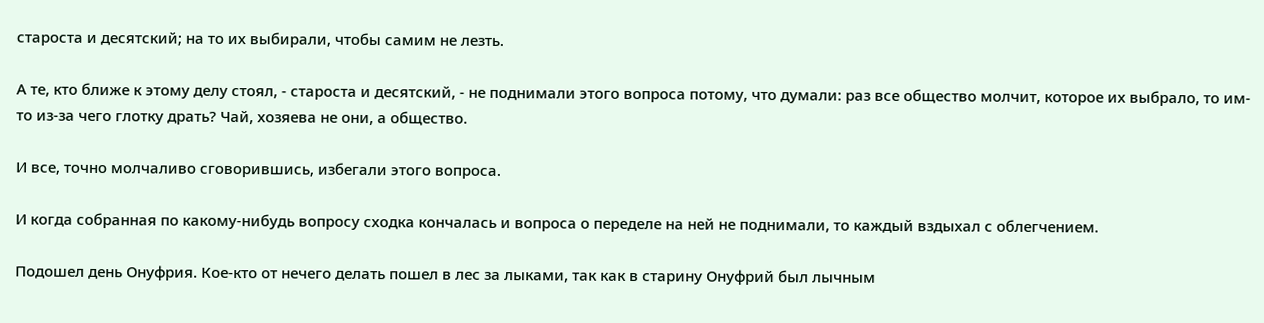староста и десятский; на то их выбирали, чтобы самим не лезть.

А те, кто ближе к этому делу стоял, - староста и десятский, - не поднимали этого вопроса потому, что думали: раз все общество молчит, которое их выбрало, то им-то из-за чего глотку драть? Чай, хозяева не они, а общество.

И все, точно молчаливо сговорившись, избегали этого вопроса.

И когда собранная по какому-нибудь вопросу сходка кончалась и вопроса о переделе на ней не поднимали, то каждый вздыхал с облегчением.

Подошел день Онуфрия. Кое-кто от нечего делать пошел в лес за лыками, так как в старину Онуфрий был лычным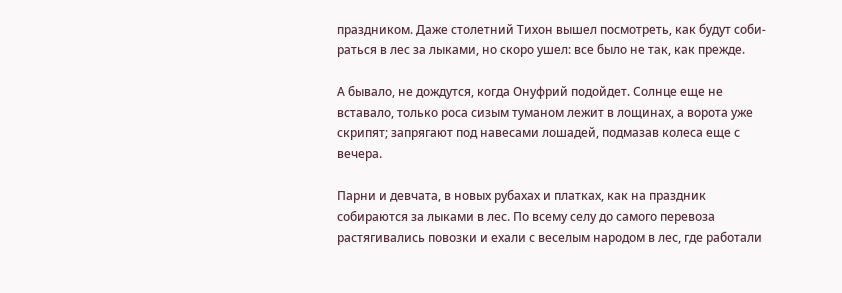праздником. Даже столетний Тихон вышел посмотреть, как будут соби-раться в лес за лыками, но скоро ушел: все было не так, как прежде.

А бывало, не дождутся, когда Онуфрий подойдет. Солнце еще не вставало, только роса сизым туманом лежит в лощинах, а ворота уже скрипят; запрягают под навесами лошадей, подмазав колеса еще с вечера.

Парни и девчата, в новых рубахах и платках, как на праздник собираются за лыками в лес. По всему селу до самого перевоза растягивались повозки и ехали с веселым народом в лес, где работали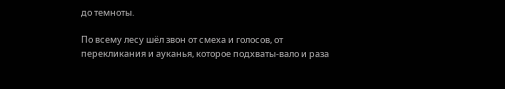до темноты.

По всему лесу шёл звон от смеха и голосов, от перекликания и ауканья, которое подхваты-вало и раза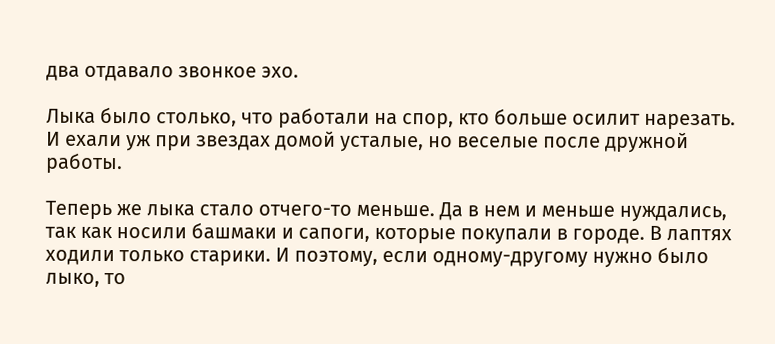два отдавало звонкое эхо.

Лыка было столько, что работали на спор, кто больше осилит нарезать. И ехали уж при звездах домой усталые, но веселые после дружной работы.

Теперь же лыка стало отчего-то меньше. Да в нем и меньше нуждались, так как носили башмаки и сапоги, которые покупали в городе. В лаптях ходили только старики. И поэтому, если одному-другому нужно было лыко, то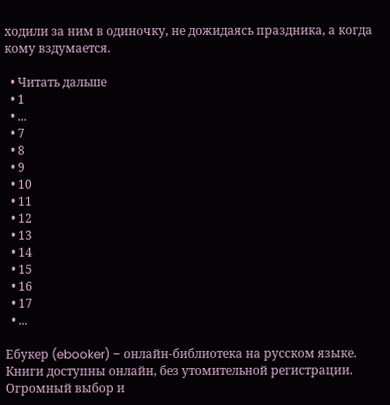ходили за ним в одиночку, не дожидаясь праздника, а когда кому вздумается.

  • Читать дальше
  • 1
  • ...
  • 7
  • 8
  • 9
  • 10
  • 11
  • 12
  • 13
  • 14
  • 15
  • 16
  • 17
  • ...

Ебукер (ebooker) – онлайн-библиотека на русском языке. Книги доступны онлайн, без утомительной регистрации. Огромный выбор и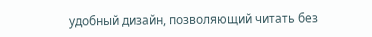удобный дизайн, позволяющий читать без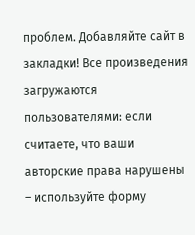проблем. Добавляйте сайт в закладки! Все произведения загружаются пользователями: если считаете, что ваши авторские права нарушены – используйте форму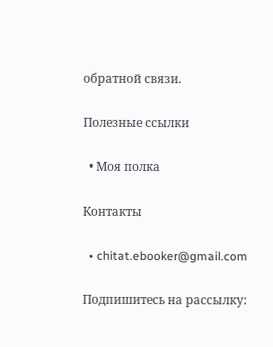обратной связи.

Полезные ссылки

  • Моя полка

Контакты

  • chitat.ebooker@gmail.com

Подпишитесь на рассылку: